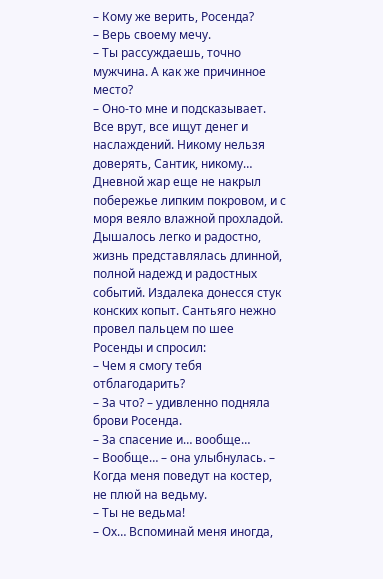– Кому же верить, Росенда?
– Верь своему мечу.
– Ты рассуждаешь, точно мужчина. А как же причинное место?
– Оно-то мне и подсказывает. Все врут, все ищут денег и наслаждений. Никому нельзя доверять, Сантик, никому…
Дневной жар еще не накрыл побережье липким покровом, и с моря веяло влажной прохладой. Дышалось легко и радостно, жизнь представлялась длинной, полной надежд и радостных событий. Издалека донесся стук конских копыт. Сантьяго нежно провел пальцем по шее Росенды и спросил:
– Чем я смогу тебя отблагодарить?
– За что? – удивленно подняла брови Росенда.
– За спасение и… вообще…
– Вообще… – она улыбнулась. – Когда меня поведут на костер, не плюй на ведьму.
– Ты не ведьма!
– Ох… Вспоминай меня иногда,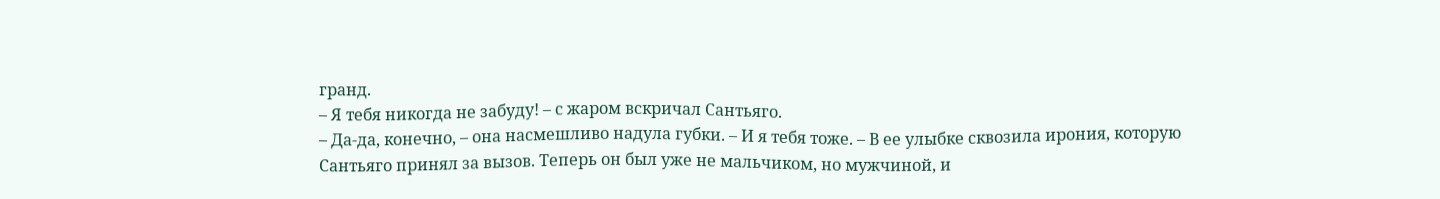гранд.
– Я тебя никогда не забуду! – с жаром вскричал Сантьяго.
– Да-да, конечно, – она насмешливо надула губки. – И я тебя тоже. – В ее улыбке сквозила ирония, которую Сантьяго принял за вызов. Теперь он был уже не мальчиком, но мужчиной, и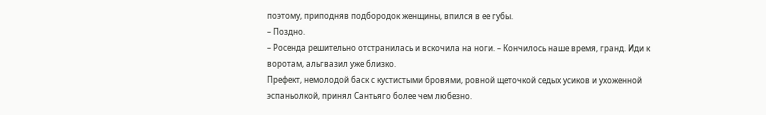поэтому, приподняв подбородок женщины, впился в ее губы.
– Поздно.
– Росенда решительно отстранилась и вскочила на ноги. – Кончилось наше время, гранд. Иди к воротам, альгвазил уже близко.
Префект, немолодой баск с кустистыми бровями, ровной щеточкой седых усиков и ухоженной эспаньолкой, принял Сантьяго более чем любезно.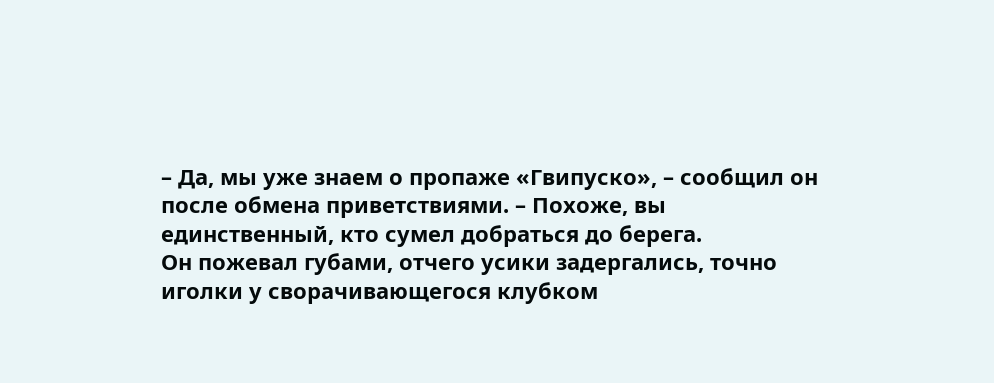– Да, мы уже знаем о пропаже «Гвипуско», – сообщил он после обмена приветствиями. – Похоже, вы единственный, кто сумел добраться до берега.
Он пожевал губами, отчего усики задергались, точно иголки у сворачивающегося клубком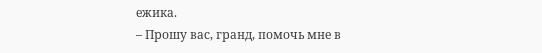ежика.
– Прошу вас, гранд, помочь мне в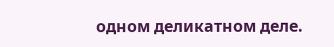одном деликатном деле.